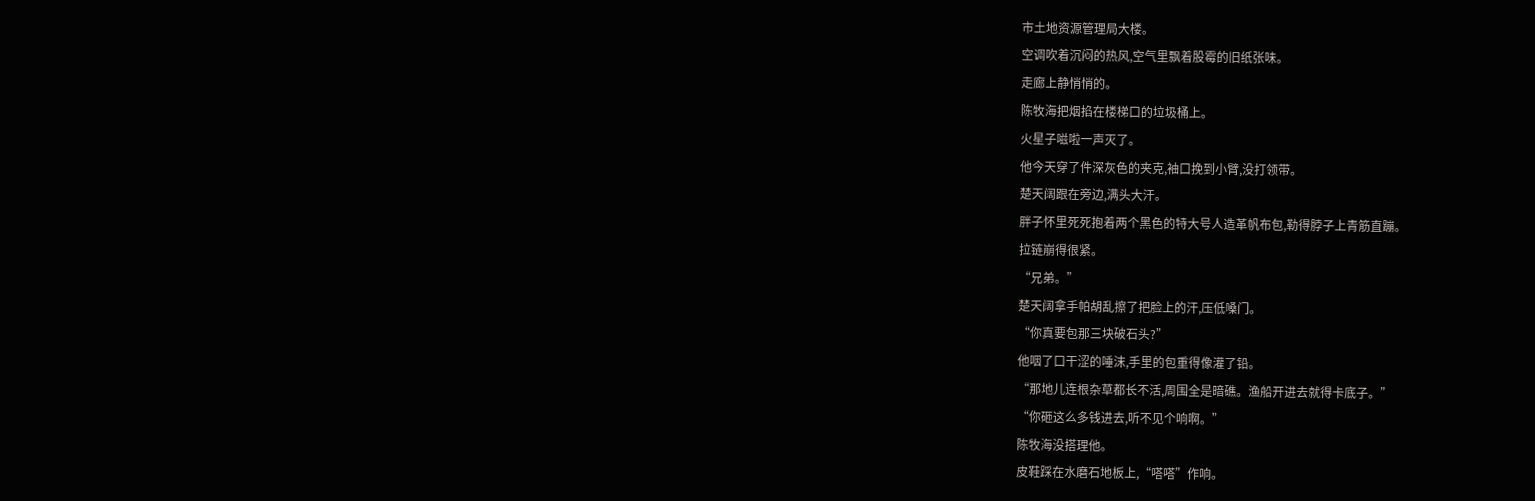市土地资源管理局大楼。
空调吹着沉闷的热风,空气里飘着股霉的旧纸张味。
走廊上静悄悄的。
陈牧海把烟掐在楼梯口的垃圾桶上。
火星子嗞啦一声灭了。
他今天穿了件深灰色的夹克,袖口挽到小臂,没打领带。
楚天阔跟在旁边,满头大汗。
胖子怀里死死抱着两个黑色的特大号人造革帆布包,勒得脖子上青筋直蹦。
拉链崩得很紧。
“兄弟。”
楚天阔拿手帕胡乱擦了把脸上的汗,压低嗓门。
“你真要包那三块破石头?”
他咽了口干涩的唾沫,手里的包重得像灌了铅。
“那地儿连根杂草都长不活,周围全是暗礁。渔船开进去就得卡底子。”
“你砸这么多钱进去,听不见个响啊。”
陈牧海没搭理他。
皮鞋踩在水磨石地板上,“嗒嗒”作响。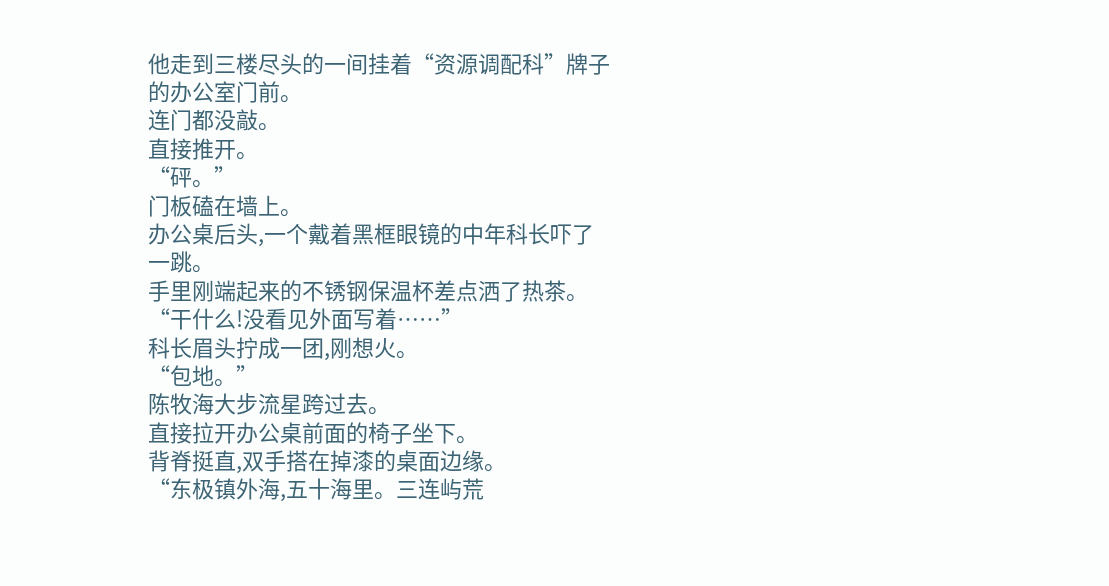他走到三楼尽头的一间挂着“资源调配科”牌子的办公室门前。
连门都没敲。
直接推开。
“砰。”
门板磕在墙上。
办公桌后头,一个戴着黑框眼镜的中年科长吓了一跳。
手里刚端起来的不锈钢保温杯差点洒了热茶。
“干什么!没看见外面写着……”
科长眉头拧成一团,刚想火。
“包地。”
陈牧海大步流星跨过去。
直接拉开办公桌前面的椅子坐下。
背脊挺直,双手搭在掉漆的桌面边缘。
“东极镇外海,五十海里。三连屿荒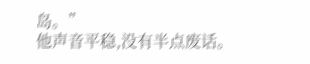岛。”
他声音平稳,没有半点废话。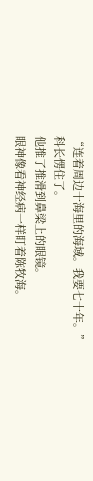“连着周边十海里的海域。我要七十年。”
科长愣住了。
他推了推滑到鼻梁上的眼镜。
眼神像看神经病一样盯着陈牧海。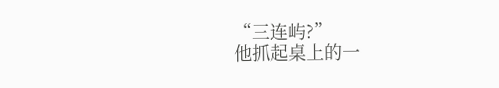“三连屿?”
他抓起桌上的一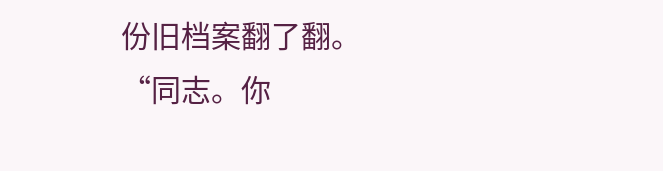份旧档案翻了翻。
“同志。你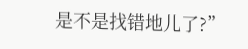是不是找错地儿了?”